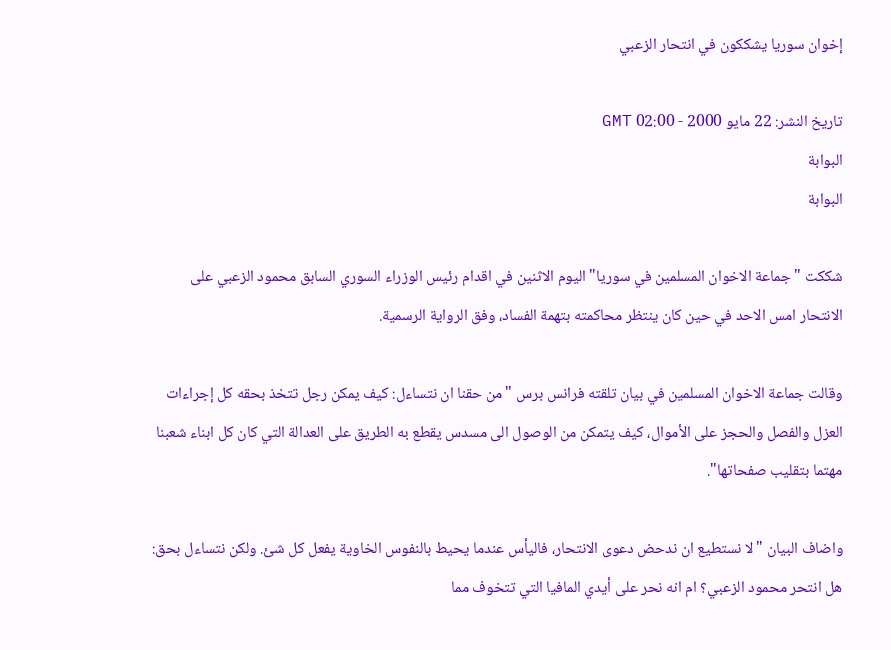إخوان سوريا يشككون في انتحار الزعبي

تاريخ النشر: 22 مايو 2000 - 02:00 GMT
البوابة
البوابة

شككت "جماعة الاخوان المسلمين في سوريا" اليوم الاثنين في اقدام رئيس الوزراء السوري السابق محمود الزعبي على الانتحار امس الاحد في حين كان ينتظر محاكمته بتهمة الفساد، وفق الرواية الرسمية.

وقالت جماعة الاخوان المسلمين في بيان تلقته فرانس برس "من حقنا ان نتساءل: كيف يمكن رجل تتخذ بحقه كل إجراءات العزل والفصل والحجز على الأموال، كيف يتمكن من الوصول الى مسدس يقطع به الطريق على العدالة التي كان كل ابناء شعبنا مهتما بتقليب صفحاتها".

واضاف البيان "لا نستطيع ان ندحض دعوى الانتحار، فاليأس عندما يحيط بالنفوس الخاوية يفعل كل شئ. ولكن نتساءل بحق: هل انتحر محمود الزعبي؟ ام انه نحر على أيدي المافيا التي تتخوف مما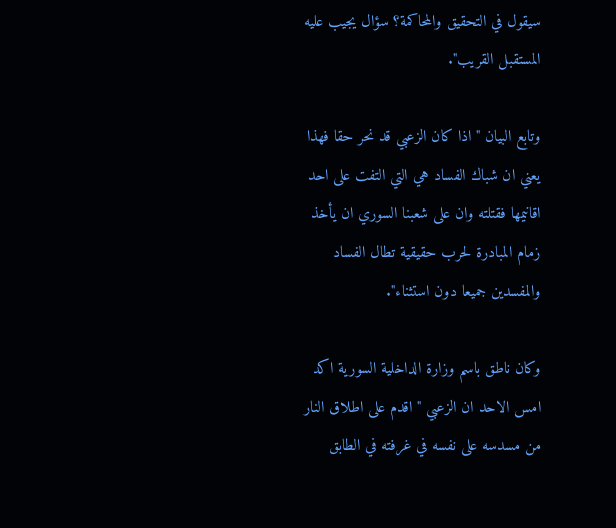سيقول في التحقيق والمحاكمة؟ سؤال يجيب عليه المستقبل القريب".

وتابع البيان "اذا كان الزعبي قد نحر حقا فهذا يعني ان شباك الفساد هي التي التفت على احد اقانيمها فقتلته وان على شعبنا السوري ان يأخذ زمام المبادرة لحرب حقيقية تطال الفساد والمفسدين جميعا دون استثناء".

وكان ناطق باسم وزارة الداخلية السورية اكد امس الاحد ان الزعبي "اقدم على اطلاق النار من مسدسه على نفسه في غرفته في الطابق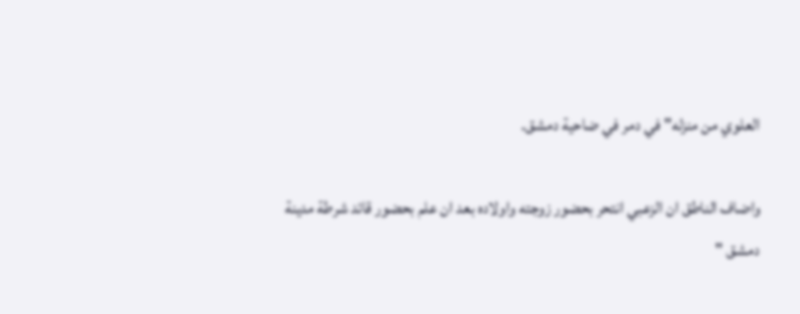العلوي من منزله" في دمر في ضاحية دمشق.

واضاف الناطق ان الزعبي انتحر بحضور زوجته واولاده بعد ان علم بحضور قائد شرطة مدينة دمشق "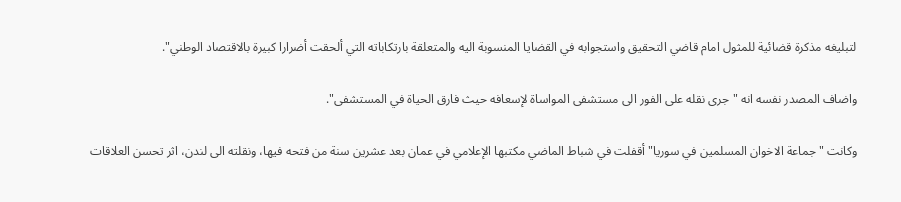لتبليغه مذكرة قضائية للمثول امام قاضي التحقيق واستجوابه في القضايا المنسوبة اليه والمتعلقة بارتكاباته التي ألحقت أضرارا كبيرة بالاقتصاد الوطني".

واضاف المصدر نفسه انه "جرى نقله على الفور الى مستشفى المواساة لإسعافه حيث فارق الحياة في المستشفى".

وكانت "جماعة الاخوان المسلمين في سوريا" أقفلت في شباط الماضي مكتبها الإعلامي في عمان بعد عشرين سنة من فتحه فيها، ونقلته الى لندن، اثر تحسن العلاقات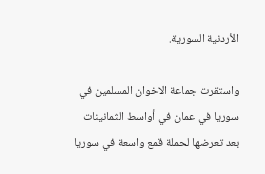الأردنية السورية.

واستقرت جماعة الاخوان المسلمين في سوريا في عمان في أواسط الثمانينات بعد تعرضها لحملة قمع واسعة في سوريا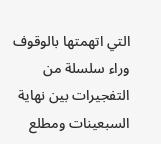التي اتهمتها بالوقوف وراء سلسلة من التفجيرات بين نهاية السبعينات ومطلع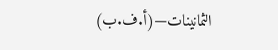الثمانينات—(أ.ف.ب)